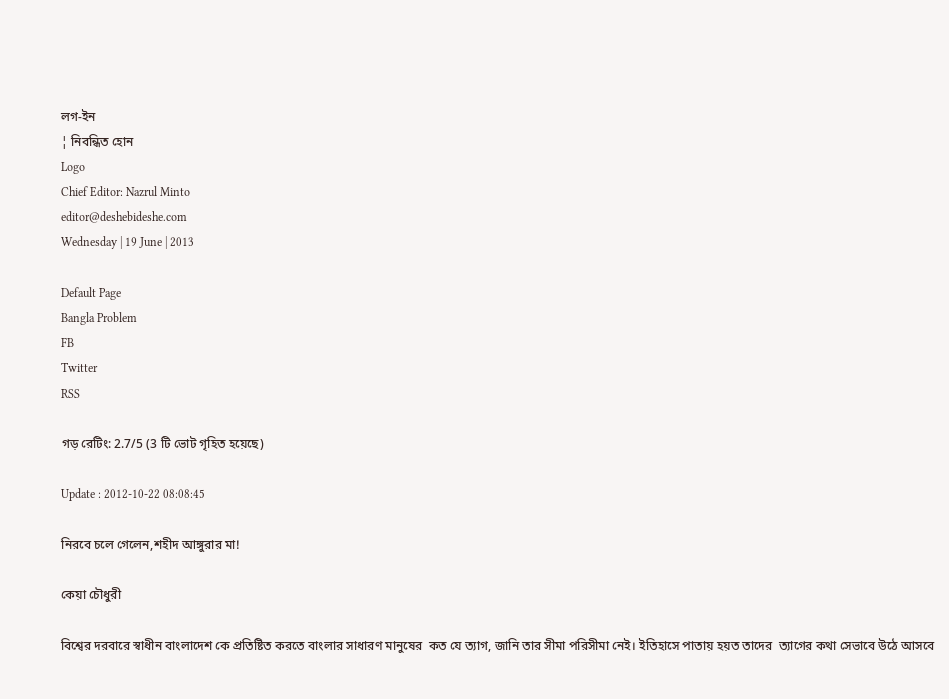লগ-ইন
¦ নিবন্ধিত হোন
Logo
Chief Editor: Nazrul Minto
editor@deshebideshe.com
Wednesday | 19 June | 2013

Default Page
Bangla Problem
FB
Twitter
RSS

গড় রেটিং: 2.7/5 (3 টি ভোট গৃহিত হয়েছে)

Update : 2012-10-22 08:08:45

নিরবে চলে গেলেন,শহীদ আঙ্গুরার মা!

কেয়া চৌধুরী

বিশ্বের দরবারে স্বাধীন বাংলাদেশ কে প্রতিষ্টিত করতে বাংলার সাধারণ মানুষের  কত যে ত্যাগ, জানি তার সীমা পরিসীমা নেই। ইতিহাসে পাতায় হয়ত তাদের  ত্যাগের কথা সেভাবে উঠে আসবে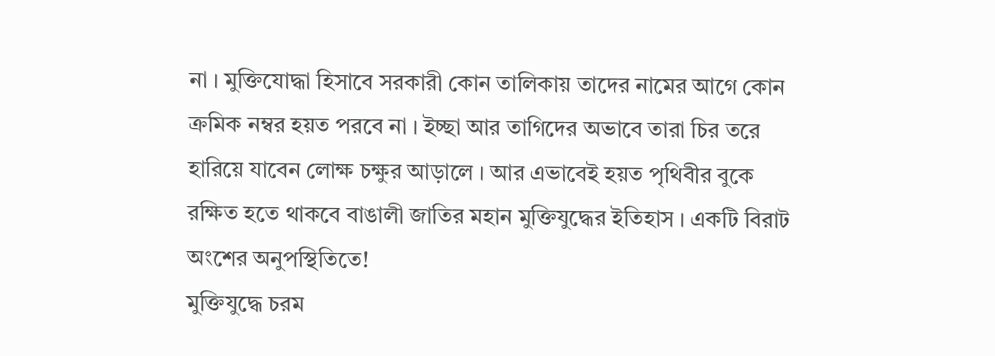না । মুক্তিযোদ্ধা হিসাবে সরকারী কোন তালিকায় তাদের নামের আগে কোন ক্রমিক নম্বর হয়ত পরবে না । ইচ্ছা আর তাগিদের অভাবে তারা চির তরে হারিয়ে যাবেন লোক্ষ চক্ষুর আড়ালে । আর এভাবেই হয়ত পৃথিবীর বুকে রক্ষিত হতে থাকবে বাঙালী জাতির মহান মুক্তিযুদ্ধের ইতিহাস । একটি বিরাট অংশের অনুপস্থিতিতে!
মুক্তিযুদ্ধে চরম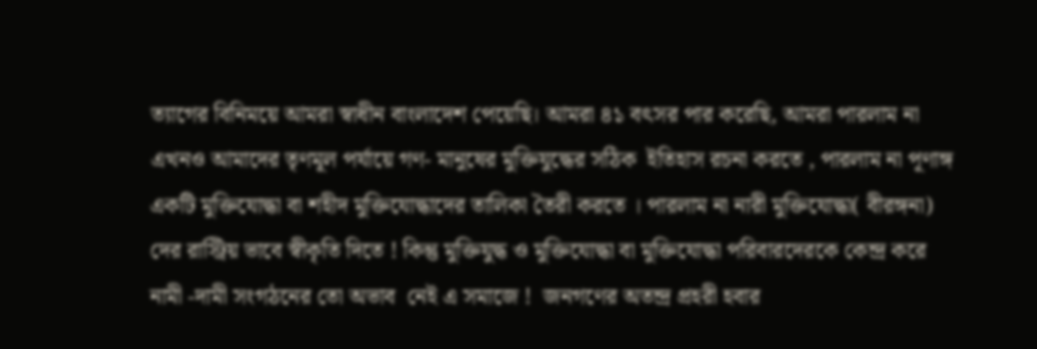ত্যাগের বিনিময়ে আমরা স্বাধীন বাংলাদেশ পেয়েছি। আমরা ৪১ বৎসর পার করেছি, আমরা পারলাম না এখনও আমাদের তৃণমূল পর্যায়ে গণ- মানুষের মুক্তিযুদ্ধের সঠিক  ইতিহাস রচনা করতে , পারলাম না পূণাঙ্গ একটি মুক্তিযোদ্ধা বা শহীদ মুক্তিযোদ্ধাদের তালিকা তৈরী করতে । পারলাম না নারী মুক্তিযোদ্ধা( বীরঙ্গনা) দের রাস্ট্রিয় ভাবে স্বীকৃতি দিতে ! কিন্তু মুক্তিযুদ্ধ ও মুক্তিযোদ্ধা বা মুক্তিযোদ্ধা পরিবারদেরকে কেন্দ্র করে নামী -দামী সংগঠনের তো অভাব  নেই এ সমাজে !  জনগণের অতন্দ্র প্রহরী হবার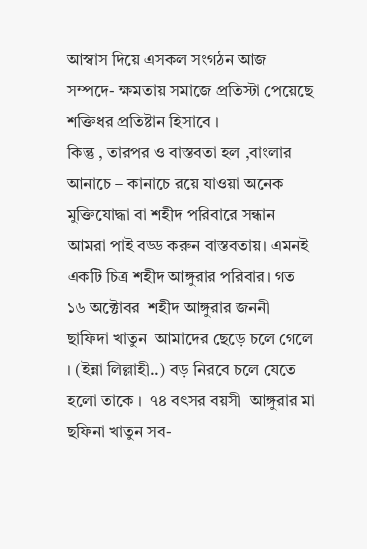আস্বাস দিয়ে এসকল সংগঠন আজ সম্পদে- ক্ষমতায় সমাজে প্রতিস্টা পেয়েছে শক্তিধর প্রতিষ্টান হিসাবে ।
কিন্তু , তারপর ও বাস্তবতা হল ,বাংলার আনাচে – কানাচে রয়ে যাওয়া অনেক মুক্তিযোদ্ধা বা শহীদ পরিবারে সন্ধান আমরা পাই বড্ড করুন বাস্তবতায়। এমনই একটি চিত্র শহীদ আঙ্গুরার পরিবার। গত ১৬ অক্টোবর  শহীদ আঙ্গুরার জননী ছাফিদা খাতুন  আমাদের ছেড়ে চলে গেলে । (ইন্না লিল্লাহী..) বড় নিরবে চলে যেতে হলো তাকে ।  ৭৪ বৎসর বয়সী  আঙ্গুরার মা ছফিনা খাতুন সব-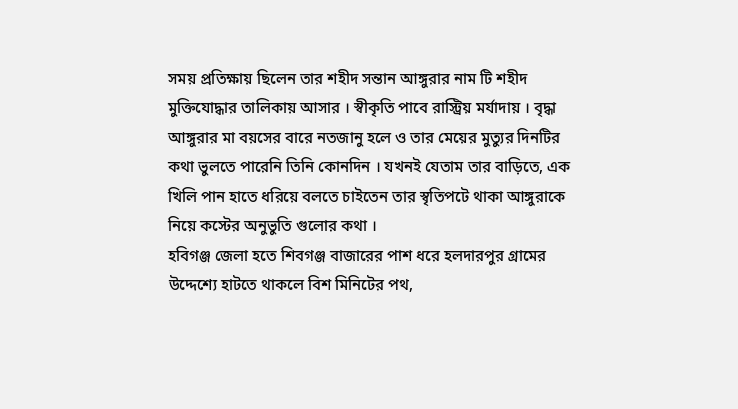সময় প্রতিক্ষায় ছিলেন তার শহীদ সন্তান আঙ্গুরার নাম টি শহীদ মুক্তিযোদ্ধার তালিকায় আসার । স্বীকৃতি পাবে রাস্ট্রিয় মর্যাদায় । বৃদ্ধা আঙ্গুরার মা বয়সের বারে নতজানু হলে ও তার মেয়ের মুত্যুর দিনটির কথা ভুলতে পারেনি তিনি কোনদিন । যখনই যেতাম তার বাড়িতে, এক খিলি পান হাতে ধরিয়ে বলতে চাইতেন তার স্বৃতিপটে থাকা আঙ্গুরাকে নিয়ে কস্টের অনুভুতি গুলোর কথা ।
হবিগঞ্জ জেলা হতে শিবগঞ্জ বাজারের পাশ ধরে হলদারপুর গ্রামের উদ্দেশ্যে হাটতে থাকলে বিশ মিনিটের পথ,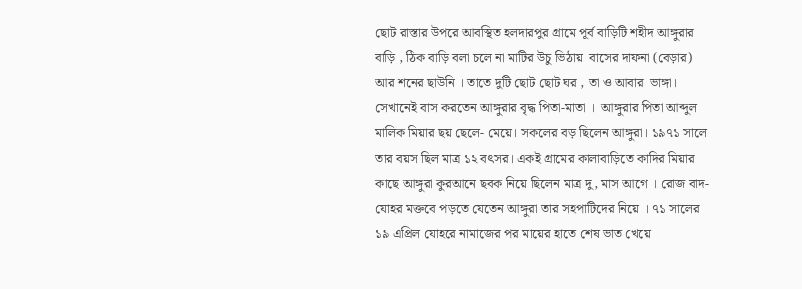ছোট রাস্তার উপরে আবস্থিত হলদারপুর গ্রামে পূর্ব বাড়িটি শহীদ আঙ্গুরার বাড়ি , ঠিক বাড়ি বলা চলে না মাটির উচু ভিঠায়  বাসের দাফনা (বেড়ার) আর শনের ছাউনি । তাতে দুটি ছোট ছোট ঘর , তা ও আবার  ভাঙ্গা। সেখানেই বাস করতেন আঙ্গুরার বৃদ্ধ পিতা-মাতা ।  আঙ্গুরার পিতা আব্দুল মালিক মিয়ার ছয় ছেলে- মেয়ে। সকলের বড় ছিলেন আঙ্গুরা। ১৯৭১ সালে তার বয়স ছিল মাত্র ১২ বৎসর। একই গ্রামের কালাবাড়িতে কাদির মিয়ার কাছে আঙ্গুরা কুরআনে ছবক নিয়ে ছিলেন মাত্র দু, মাস আগে । রোজ বাদ-যোহর মক্তবে পড়তে যেতেন আঙ্গুরা তার সহপাটিদের নিয়ে । ৭১ সালের ১৯ এপ্রিল যোহরে নামাজের পর মায়ের হাতে শেষ ভাত খেয়ে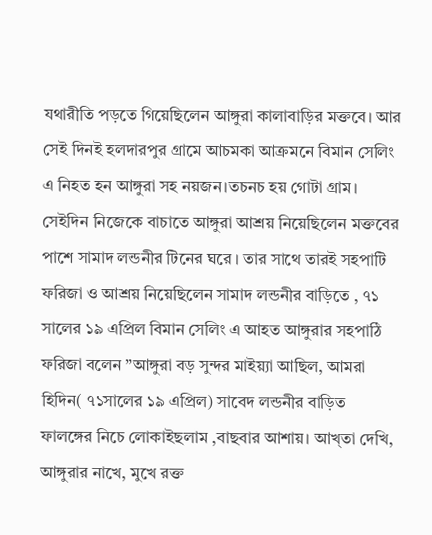যথারীতি পড়তে গিয়েছিলেন আঙ্গুরা কালাবাড়ির মক্তবে। আর সেই দিনই হলদারপুর গ্রামে আচমকা আক্রমনে বিমান সেলিং এ নিহত হন আঙ্গুরা সহ নয়জন।তচনচ হয় গোটা গ্রাম। সেইদিন নিজেকে বাচাতে আঙ্গুরা আশ্রয় নিয়েছিলেন মক্তবের পাশে সামাদ লন্ডনীর টিনের ঘরে । তার সাথে তারই সহপাটি ফরিজা ও আশ্রয় নিয়েছিলেন সামাদ লন্ডনীর বাড়িতে , ৭১ সালের ১৯ এপ্রিল বিমান সেলিং এ আহত আঙ্গুরার সহপাঠি ফরিজা বলেন ”আঙ্গুরা বড় সুন্দর মাইয়্যা আছিল, আমরা হিদিন( ৭১সালের ১৯ এপ্রিল) সাবেদ লন্ডনীর বাড়িত ফালঙ্গের নিচে লোকাইছলাম ,বাছবার আশায়। আখ্তা দেখি, আঙ্গুরার নাখে, মুখে রক্ত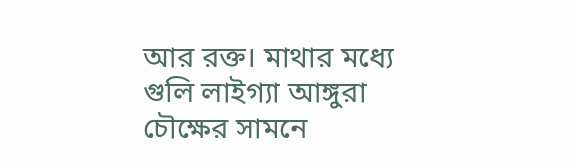আর রক্ত। মাথার মধ্যে গুলি লাইগ্যা আঙ্গুরা চৌক্ষের সামনে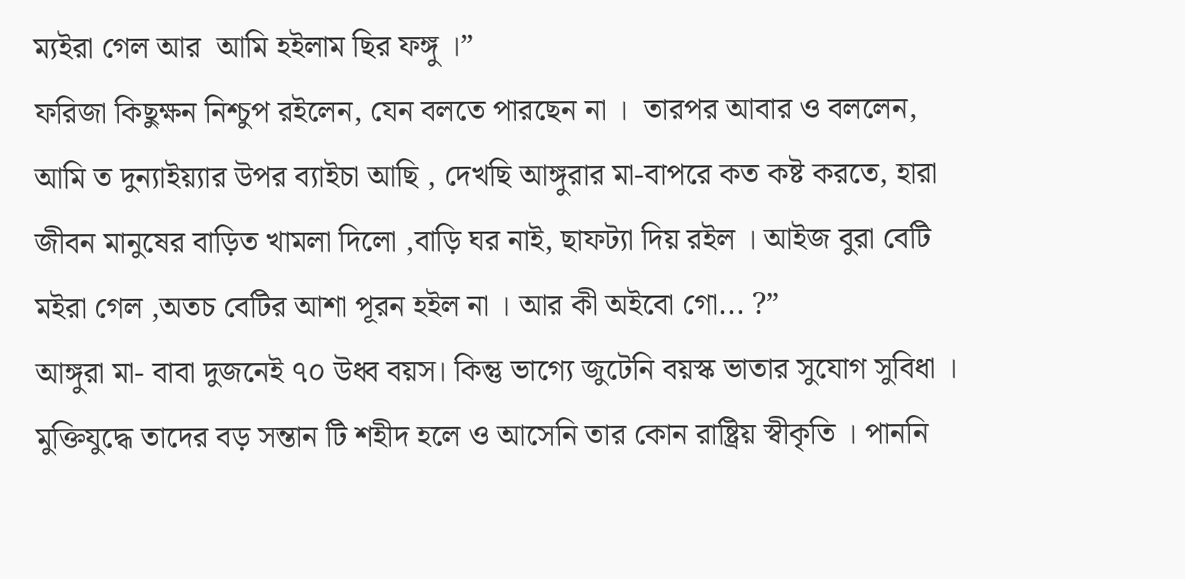ম্যইরা গেল আর  আমি হইলাম ছির ফঙ্গু ।”
ফরিজা কিছুক্ষন নিশ্চুপ রইলেন, যেন বলতে পারছেন না ।  তারপর আবার ও বললেন, আমি ত দুন্যাইয়্যার উপর ব্যাইচা আছি , দেখছি আঙ্গুরার মা-বাপরে কত কষ্ট করতে, হারা জীবন মানুষের বাড়িত খামলা দিলো ,বাড়ি ঘর নাই, ছাফট্যা দিয় রইল । আইজ বুরা বেটি মইরা গেল ,অতচ বেটির আশা পূরন হইল না । আর কী অইবো গো... ?”
আঙ্গুরা মা- বাবা দুজনেই ৭০ উধ্ব বয়স। কিন্তু ভাগ্যে জুটেনি বয়স্ক ভাতার সুযোগ সুবিধা । মুক্তিযুদ্ধে তাদের বড় সন্তান টি শহীদ হলে ও আসেনি তার কোন রাষ্ট্রিয় স্বীকৃতি । পাননি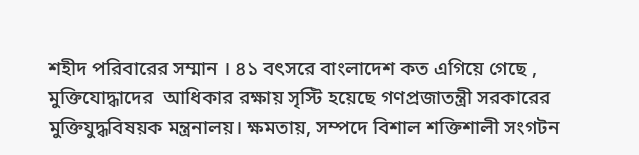শহীদ পরিবারের সম্মান । ৪১ বৎসরে বাংলাদেশ কত এগিয়ে গেছে , মুক্তিযোদ্ধাদের  আধিকার রক্ষায় সৃস্টি হয়েছে গণপ্রজাতন্ত্রী সরকারের মুক্তিযুদ্ধবিষয়ক মন্ত্রনালয়। ক্ষমতায়, সম্পদে বিশাল শক্তিশালী সংগটন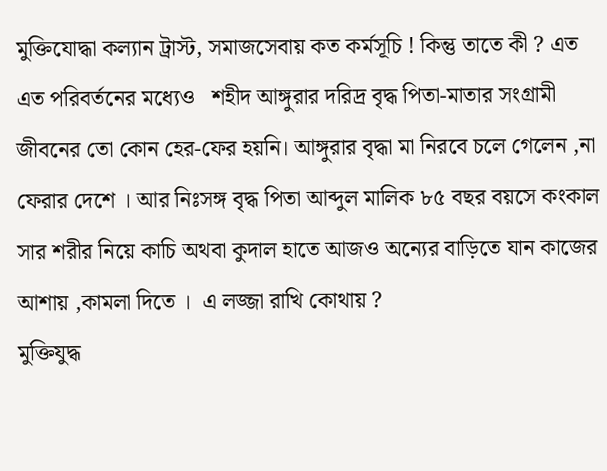মুক্তিযোদ্ধা কল্যান ট্রাস্ট, সমাজসেবায় কত কর্মসূচি ! কিন্তু তাতে কী ? এত এত পরিবর্তনের মধ্যেও   শহীদ আঙ্গুরার দরিদ্র বৃদ্ধ পিতা-মাতার সংগ্রামী জীবনের তো কোন হের-ফের হয়নি। আঙ্গুরার বৃদ্ধা মা নিরবে চলে গেলেন ,না ফেরার দেশে । আর নিঃসঙ্গ বৃদ্ধ পিতা আব্দুল মালিক ৮৫ বছর বয়সে কংকাল সার শরীর নিয়ে কাচি অথবা কুদাল হাতে আজও অন্যের বাড়িতে যান কাজের আশায় ,কামলা দিতে ।  এ লজ্জা রাখি কোথায় ?
মুক্তিযুদ্ধ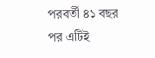পরবর্তী ৪১ বছর পর এটিই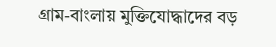গ্রাম-বাংলায় মুক্তিযোদ্ধাদের বড়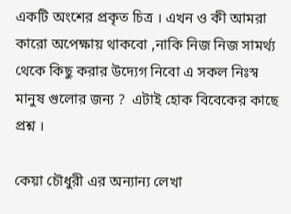একটি অংশের প্রকৃত চিত্র । এখন ও কী আমরা কারো অপেক্ষায় থাকবো ,নাকি নিজ নিজ সামর্থ্য থেকে কিছু করার উদ্যেগ নিবো এ সকল নিঃস্ব মানুষ গুলোর জন্য ?  এটাই হোক বিবেকের কাছে প্রশ্ন ।

কেয়া চৌধুরী এর অন্যান্য লেখা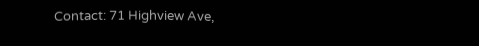Contact: 71 Highview Ave,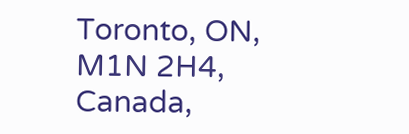Toronto, ON, M1N 2H4, Canada,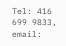Tel: 416 699 9833, email: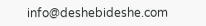info@deshebideshe.com